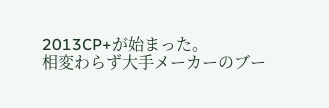2013CP+が始まった。
相変わらず大手メーカーのブー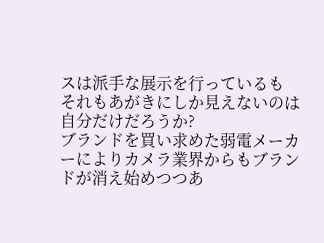スは派手な展示を行っているも
それもあがきにしか見えないのは自分だけだろうか?
ブランドを買い求めた弱電メーカーによりカメラ業界からもブランドが消え始めつつあ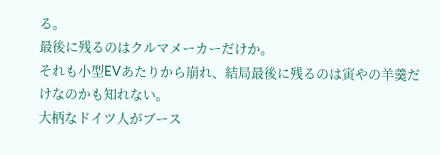る。
最後に残るのはクルマメーカーだけか。
それも小型EVあたりから崩れ、結局最後に残るのは寅やの羊羹だけなのかも知れない。
大柄なドイツ人がブース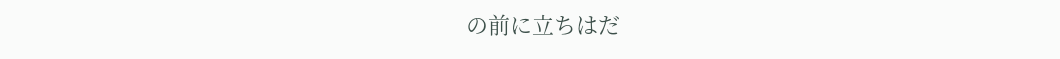の前に立ちはだ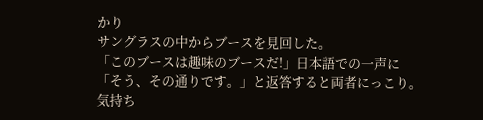かり
サングラスの中からブースを見回した。
「このブースは趣味のブースだ!」日本語での一声に
「そう、その通りです。」と返答すると両者にっこり。
気持ち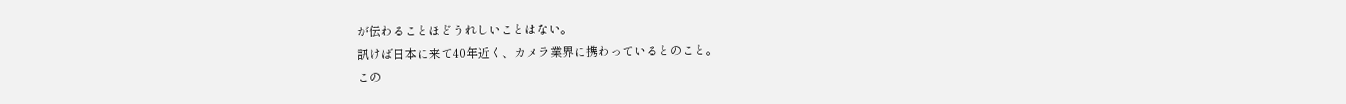が伝わることほどうれしいことはない。
訊けば日本に来て40年近く、カメラ業界に携わっているとのこと。
この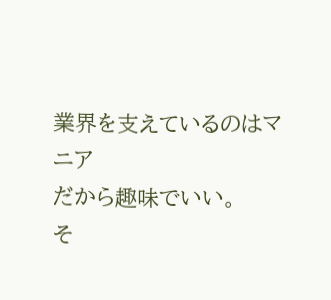業界を支えているのはマニア
だから趣味でいい。
そ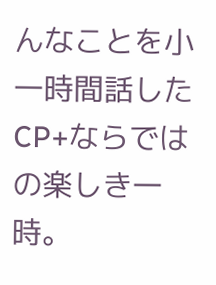んなことを小一時間話したCP+ならではの楽しき一時。